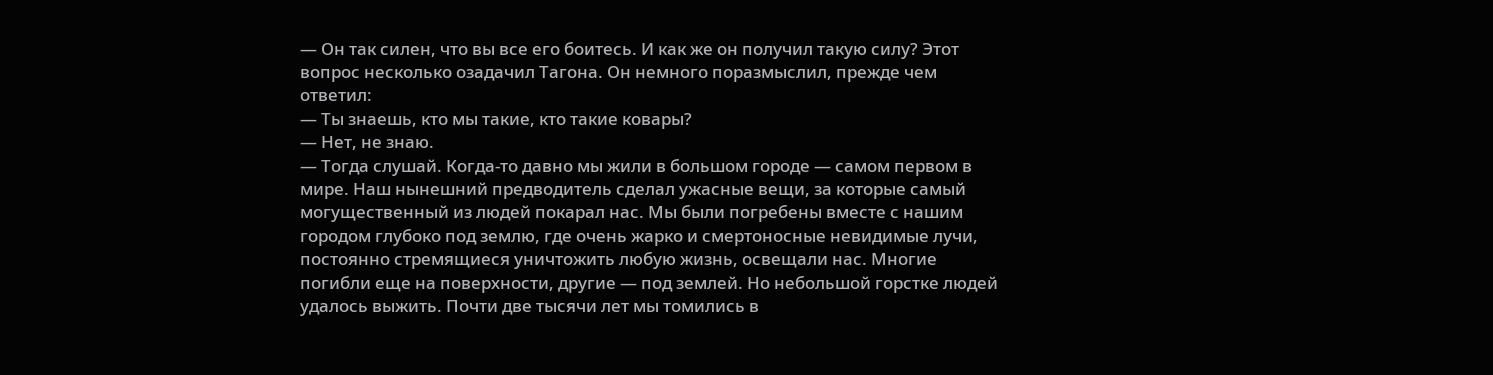— Он так силен, что вы все его боитесь. И как же он получил такую силу? Этот вопрос несколько озадачил Тагона. Он немного поразмыслил, прежде чем ответил:
— Ты знаешь, кто мы такие, кто такие ковары?
— Нет, не знаю.
— Тогда слушай. Когда-то давно мы жили в большом городе — самом первом в мире. Наш нынешний предводитель сделал ужасные вещи, за которые самый могущественный из людей покарал нас. Мы были погребены вместе с нашим городом глубоко под землю, где очень жарко и смертоносные невидимые лучи, постоянно стремящиеся уничтожить любую жизнь, освещали нас. Многие погибли еще на поверхности, другие — под землей. Но небольшой горстке людей удалось выжить. Почти две тысячи лет мы томились в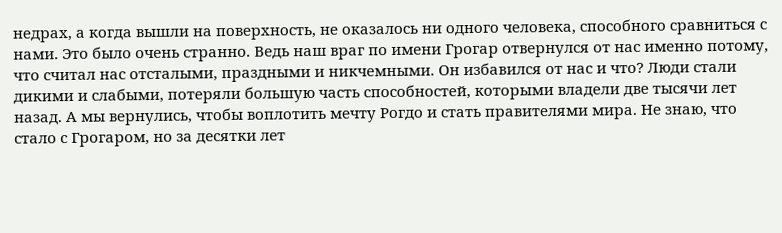недрах, а когда вышли на поверхность, не оказалось ни одного человека, способного сравниться с нами. Это было очень странно. Ведь наш враг по имени Грогар отвернулся от нас именно потому, что считал нас отсталыми, праздными и никчемными. Он избавился от нас и что? Люди стали дикими и слабыми, потеряли большую часть способностей, которыми владели две тысячи лет назад. А мы вернулись, чтобы воплотить мечту Рогдо и стать правителями мира. Не знаю, что стало с Грогаром, но за десятки лет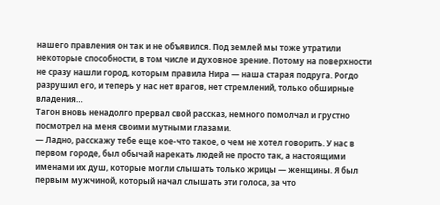нашего правления он так и не объявился. Под землей мы тоже утратили некоторые способности, в том числе и духовное зрение. Потому на поверхности не сразу нашли город, которым правила Нира — наша старая подруга. Рогдо разрушил его, и теперь у нас нет врагов, нет стремлений, только обширные владения…
Тагон вновь ненадолго прервал свой рассказ, немного помолчал и грустно посмотрел на меня своими мутными глазами.
— Ладно, расскажу тебе еще кое-что такое, о чем не хотел говорить. У нас в первом городе, был обычай нарекать людей не просто так, а настоящими именами их душ, которые могли слышать только жрицы — женщины. Я был первым мужчиной, который начал слышать эти голоса, за что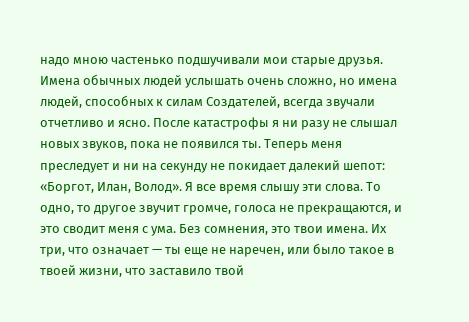надо мною частенько подшучивали мои старые друзья. Имена обычных людей услышать очень сложно, но имена людей, способных к силам Создателей, всегда звучали отчетливо и ясно. После катастрофы я ни разу не слышал новых звуков, пока не появился ты. Теперь меня преследует и ни на секунду не покидает далекий шепот: «Боргот, Илан, Волод». Я все время слышу эти слова. То одно, то другое звучит громче, голоса не прекращаются, и это сводит меня с ума. Без сомнения, это твои имена. Их три, что означает — ты еще не наречен, или было такое в твоей жизни, что заставило твой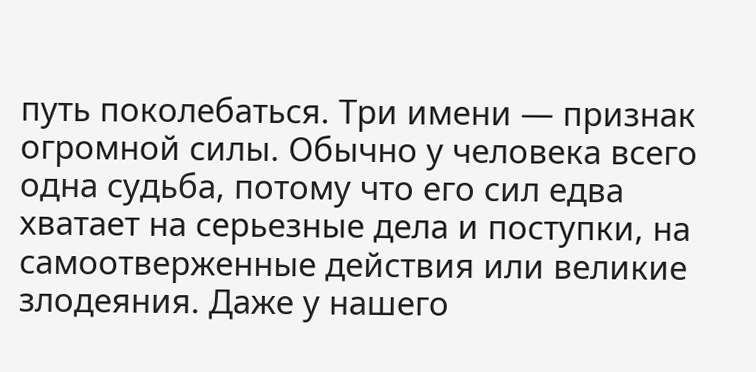путь поколебаться. Три имени — признак огромной силы. Обычно у человека всего одна судьба, потому что его сил едва хватает на серьезные дела и поступки, на самоотверженные действия или великие злодеяния. Даже у нашего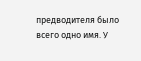предводителя было всего одно имя. У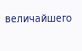величайшего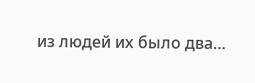из людей их было два…